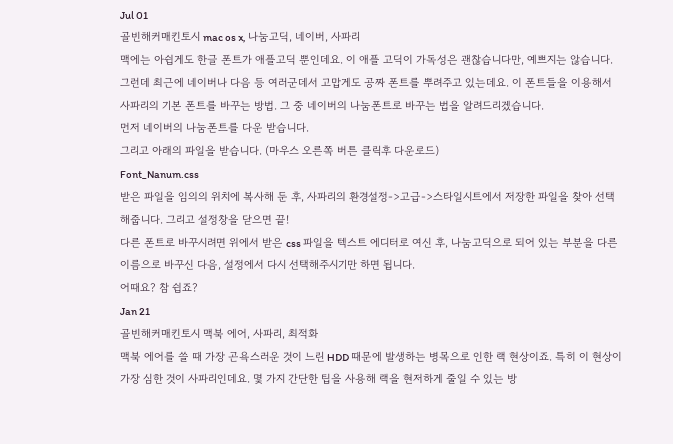Jul 01
골빈해커매킨토시 mac os x, 나눔고딕, 네이버, 사파리
맥에는 아쉽게도 한글 폰트가 애플고딕 뿐인데요. 이 애플 고딕이 가독성은 괜찮습니다만, 예쁘지는 않습니다. 그런데 최근에 네이버나 다음 등 여러군데서 고맙게도 공짜 폰트를 뿌려주고 있는데요. 이 폰트들을 이용해서 사파리의 기본 폰트를 바꾸는 방법. 그 중 네이버의 나눔폰트로 바꾸는 법을 알려드리겠습니다.
먼저 네이버의 나눔폰트를 다운 받습니다.
그리고 아래의 파일을 받습니다. (마우스 오른쪽 버튼 클릭후 다운로드)
Font_Nanum.css
받은 파일을 임의의 위치에 복사해 둔 후, 사파리의 환경설정->고급->스타일시트에서 저장한 파일을 찾아 선택해줍니다. 그리고 설정창을 닫으면 끝!
다른 폰트로 바꾸시려면 위에서 받은 css 파일을 텍스트 에디터로 여신 후, 나눔고딕으로 되어 있는 부분을 다른 이름으로 바꾸신 다음, 설정에서 다시 선택해주시기만 하면 됩니다.
어때요? 참 쉽죠?
Jan 21
골빈해커매킨토시 맥북 에어, 사파리, 최적화
맥북 에어를 쓸 때 가장 곤욕스러운 것이 느린 HDD 때문에 발생하는 병목으로 인한 랙 현상이죠. 특히 이 현상이 가장 심한 것이 사파리인데요. 몇 가지 간단한 팁을 사용해 랙을 현저하게 줄일 수 있는 방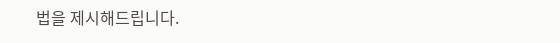법을 제시해드립니다.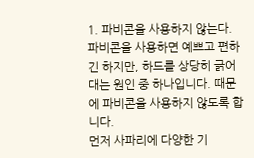1. 파비콘을 사용하지 않는다.
파비콘을 사용하면 예쁘고 편하긴 하지만, 하드를 상당히 긁어대는 원인 중 하나입니다. 때문에 파비콘을 사용하지 않도록 합니다.
먼저 사파리에 다양한 기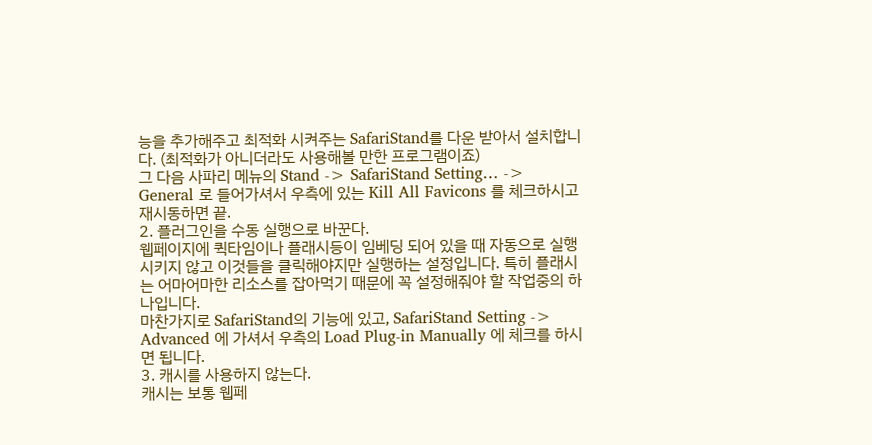능을 추가해주고 최적화 시켜주는 SafariStand를 다운 받아서 설치합니다. (최적화가 아니더라도 사용해볼 만한 프로그램이죠)
그 다음 사파리 메뉴의 Stand -> SafariStand Setting… -> General 로 들어가셔서 우측에 있는 Kill All Favicons 를 체크하시고 재시동하면 끝.
2. 플러그인을 수동 실행으로 바꾼다.
웹페이지에 퀵타임이나 플래시등이 임베딩 되어 있을 때 자동으로 실행시키지 않고 이것들을 클릭해야지만 실행하는 설정입니다. 특히 플래시는 어마어마한 리소스를 잡아먹기 때문에 꼭 설정해줘야 할 작업중의 하나입니다.
마찬가지로 SafariStand의 기능에 있고, SafariStand Setting -> Advanced 에 가셔서 우측의 Load Plug-in Manually 에 체크를 하시면 됩니다.
3. 캐시를 사용하지 않는다.
캐시는 보통 웹페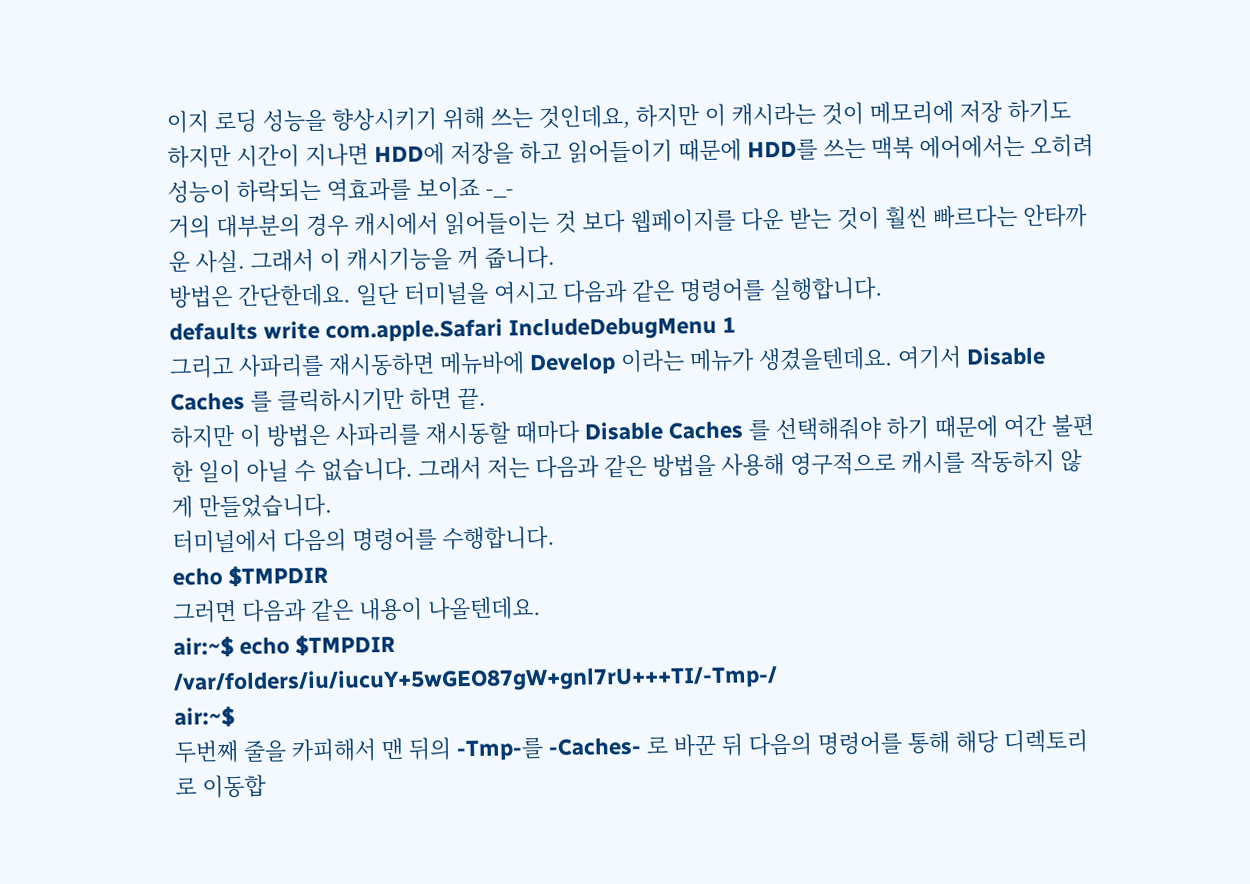이지 로딩 성능을 향상시키기 위해 쓰는 것인데요, 하지만 이 캐시라는 것이 메모리에 저장 하기도 하지만 시간이 지나면 HDD에 저장을 하고 읽어들이기 때문에 HDD를 쓰는 맥북 에어에서는 오히려 성능이 하락되는 역효과를 보이죠 -_-
거의 대부분의 경우 캐시에서 읽어들이는 것 보다 웹페이지를 다운 받는 것이 훨씬 빠르다는 안타까운 사실. 그래서 이 캐시기능을 꺼 줍니다.
방법은 간단한데요. 일단 터미널을 여시고 다음과 같은 명령어를 실행합니다.
defaults write com.apple.Safari IncludeDebugMenu 1
그리고 사파리를 재시동하면 메뉴바에 Develop 이라는 메뉴가 생겼을텐데요. 여기서 Disable Caches 를 클릭하시기만 하면 끝.
하지만 이 방법은 사파리를 재시동할 때마다 Disable Caches 를 선택해줘야 하기 때문에 여간 불편한 일이 아닐 수 없습니다. 그래서 저는 다음과 같은 방법을 사용해 영구적으로 캐시를 작동하지 않게 만들었습니다.
터미널에서 다음의 명령어를 수행합니다.
echo $TMPDIR
그러면 다음과 같은 내용이 나올텐데요.
air:~$ echo $TMPDIR
/var/folders/iu/iucuY+5wGEO87gW+gnl7rU+++TI/-Tmp-/
air:~$
두번째 줄을 카피해서 맨 뒤의 -Tmp-를 -Caches- 로 바꾼 뒤 다음의 명령어를 통해 해당 디렉토리로 이동합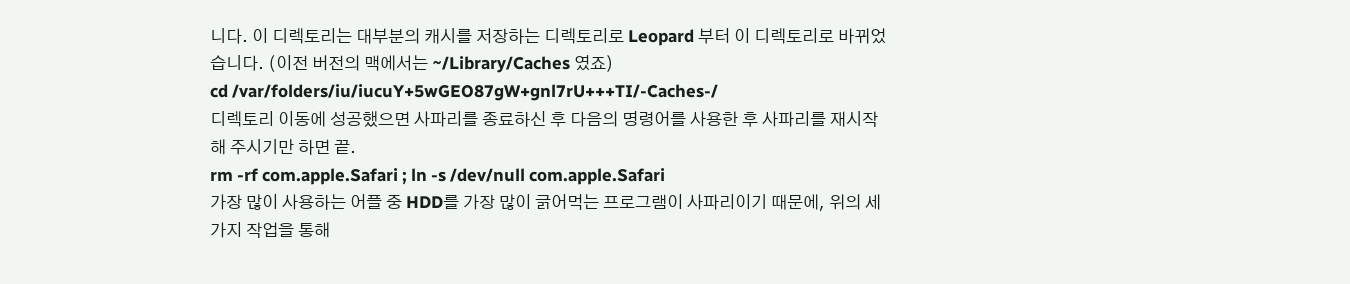니다. 이 디렉토리는 대부분의 캐시를 저장하는 디렉토리로 Leopard 부터 이 디렉토리로 바뀌었습니다. (이전 버전의 맥에서는 ~/Library/Caches 였죠)
cd /var/folders/iu/iucuY+5wGEO87gW+gnl7rU+++TI/-Caches-/
디렉토리 이동에 성공했으면 사파리를 종료하신 후 다음의 명령어를 사용한 후 사파리를 재시작 해 주시기만 하면 끝.
rm -rf com.apple.Safari ; ln -s /dev/null com.apple.Safari
가장 많이 사용하는 어플 중 HDD를 가장 많이 긁어먹는 프로그램이 사파리이기 때문에, 위의 세가지 작업을 통해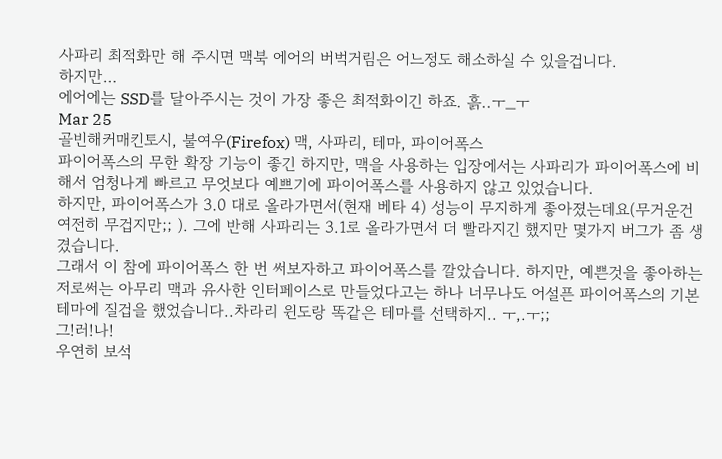사파리 최적화만 해 주시면 맥북 에어의 버벅거림은 어느정도 해소하실 수 있을겁니다.
하지만…
에어에는 SSD를 달아주시는 것이 가장 좋은 최적화이긴 하죠. 흙..ㅜ_ㅜ
Mar 25
골빈해커매킨토시, 불여우(Firefox) 맥, 사파리, 테마, 파이어폭스
파이어폭스의 무한 확장 기능이 좋긴 하지만, 맥을 사용하는 입장에서는 사파리가 파이어폭스에 비해서 엄청나게 빠르고 무엇보다 예쁘기에 파이어폭스를 사용하지 않고 있었습니다.
하지만, 파이어폭스가 3.0 대로 올라가면서(현재 베타 4) 성능이 무지하게 좋아졌는데요(무거운건 여전히 무겁지만;; ). 그에 반해 사파리는 3.1로 올라가면서 더 빨라지긴 했지만 몇가지 버그가 좀 생겼습니다.
그래서 이 참에 파이어폭스 한 번 써보자하고 파이어폭스를 깔았습니다. 하지만, 예쁜것을 좋아하는 저로써는 아무리 맥과 유사한 인터페이스로 만들었다고는 하나 너무나도 어설픈 파이어폭스의 기본 테마에 질겁을 했었습니다..차라리 윈도랑 똑같은 테마를 선택하지.. ㅜ,.ㅜ;;
그!러!나!
우연히 보석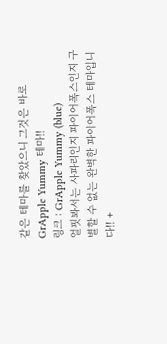같은 테마를 찾았으니 그것은 바로 GrApple Yummy 테마!!
링크 : GrApple Yummy (blue)
얼핏봐서는 사파리인지 파이어폭스인지 구별할 수 없는 완벽한 파이어폭스 테마입니다!! +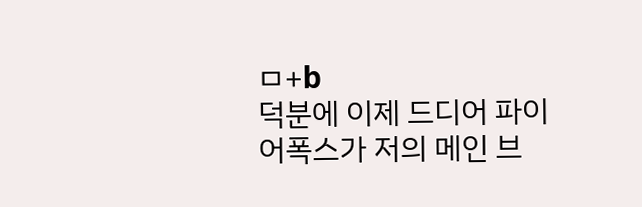ㅁ+b
덕분에 이제 드디어 파이어폭스가 저의 메인 브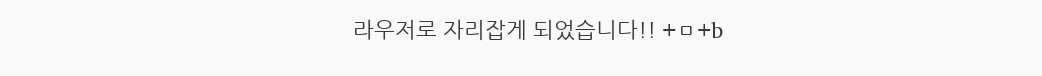라우저로 자리잡게 되었습니다!! +ㅁ+b